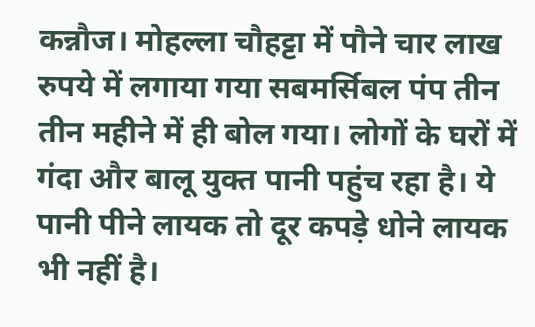कन्नौज। मोहल्ला चौहट्टा में पौने चार लाख रुपये में लगाया गया सबमर्सिबल पंप तीन तीन महीने में ही बोल गया। लोगों के घरों में गंदा और बालू युक्त पानी पहुंच रहा है। ये पानी पीने लायक तो दूर कपड़े धोने लायक भी नहीं है।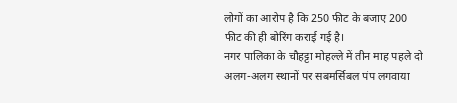लोगों का आरोप है कि 250 फीट के बजाए 200 फीट की ही बोरिंग कराई गई है।
नगर पालिका के चौहट्टा मोहल्ले में तीन माह पहले दो अलग-अलग स्थानों पर सबमर्सिबल पंप लगवाया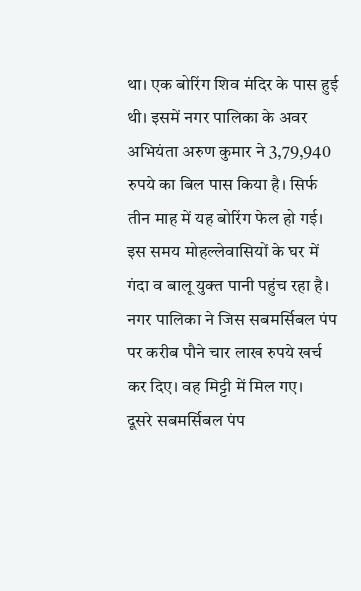था। एक बोरिंग शिव मंदिर के पास हुई थी। इसमें नगर पालिका के अवर अभियंता अरुण कुमार ने 3,79,940 रुपये का बिल पास किया है। सिर्फ तीन माह में यह बोरिंग फेल हो गई। इस समय मोहल्लेवासियों के घर में गंदा व बालू युक्त पानी पहुंच रहा है। नगर पालिका ने जिस सबमर्सिबल पंप पर करीब पौने चार लाख रुपये खर्च कर दिए। वह मिट्टी में मिल गए।
दूसरे सबमर्सिबल पंप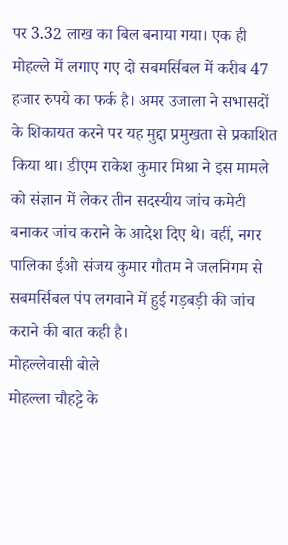पर 3.32 लाख का बिल बनाया गया। एक ही मोहल्ले में लगाए गए दो सबमर्सिबल में करीब 47 हजार रुपये का फर्क है। अमर उजाला ने सभासदों के शिकायत करने पर यह मुद्दा प्रमुखता से प्रकाशित किया था। डीएम राकेश कुमार मिश्रा ने इस मामले को संज्ञान में लेकर तीन सदस्यीय जांच कमेटी बनाकर जांच कराने के आदेश दिए थे। वहीं, नगर पालिका ईओ संजय कुमार गौतम ने जलनिगम से सबमर्सिबल पंप लगवाने में हुई गड़बड़ी की जांच कराने की बात कही है।
मोहल्लेवासी बोले
मोहल्ला चौहट्टे के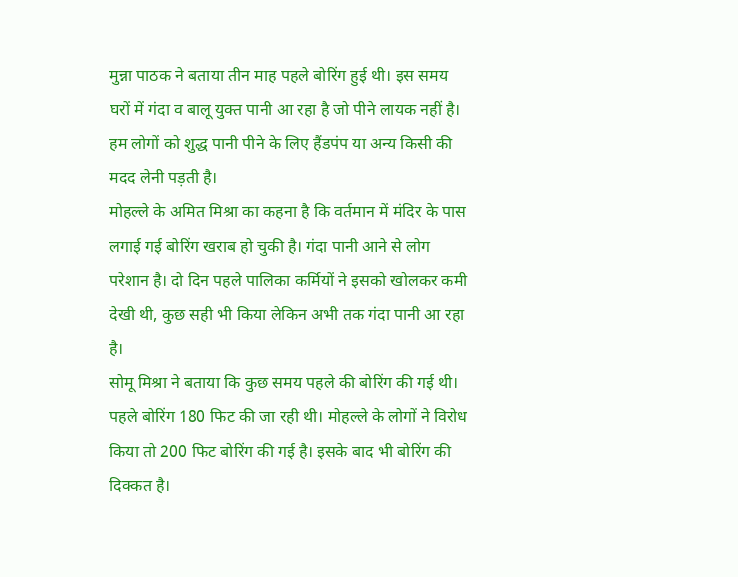मुन्ना पाठक ने बताया तीन माह पहले बोरिंग हुई थी। इस समय घरों में गंदा व बालू युक्त पानी आ रहा है जो पीने लायक नहीं है। हम लोगों को शुद्ध पानी पीने के लिए हैंडपंप या अन्य किसी की मदद लेनी पड़ती है।
मोहल्ले के अमित मिश्रा का कहना है कि वर्तमान में मंदिर के पास लगाई गई बोरिंग खराब हो चुकी है। गंदा पानी आने से लोग परेशान है। दो दिन पहले पालिका कर्मियों ने इसको खोलकर कमी देखी थी, कुछ सही भी किया लेकिन अभी तक गंदा पानी आ रहा है।
सोमू मिश्रा ने बताया कि कुछ समय पहले की बोरिंग की गई थी। पहले बोरिंग 180 फिट की जा रही थी। मोहल्ले के लोगों ने विरोध किया तो 200 फिट बोरिंग की गई है। इसके बाद भी बोरिंग की दिक्कत है।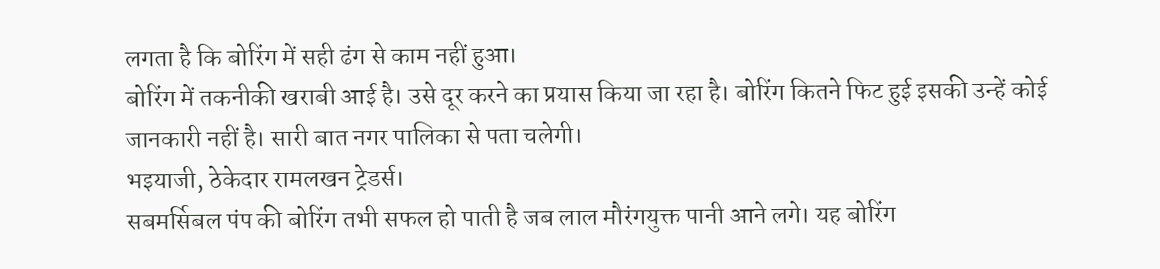लगता है कि बोरिंग में सही ढंग से काम नहीं हुआ।
बोरिंग में तकनीकी खराबी आई है। उसे दूर करने का प्रयास किया जा रहा है। बोरिंग कितने फिट हुई इसकी उन्हें कोई जानकारी नहीं है। सारी बात नगर पालिका से पता चलेगी।
भइयाजी, ठेकेदार रामलखन ट्रेडर्स।
सबमर्सिबल पंप की बोरिंग तभी सफल हो पाती है जब लाल मौरंगयुक्त पानी आने लगे। यह बोरिंग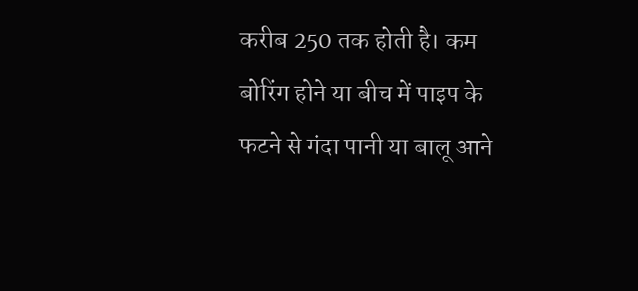करीब 250 तक होती है। कम बोरिंग होने या बीच में पाइप के फटने से गंदा पानी या बालू आने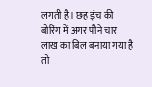लगती है। छह इंच की बोरिंग में अगर पौने चार लाख का बिल बनाया गया है तो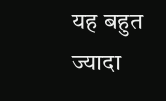यह बहुत ज्यादा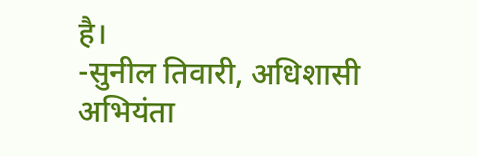है।
-सुनील तिवारी, अधिशासी अभियंता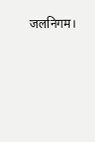जलनिगम।